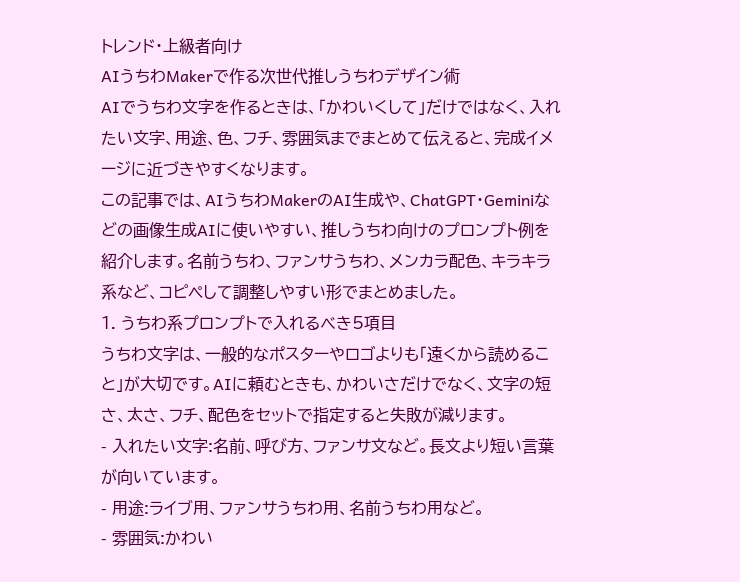トレンド・上級者向け
AIうちわMakerで作る次世代推しうちわデザイン術
AIでうちわ文字を作るときは、「かわいくして」だけではなく、入れたい文字、用途、色、フチ、雰囲気までまとめて伝えると、完成イメージに近づきやすくなります。
この記事では、AIうちわMakerのAI生成や、ChatGPT・Geminiなどの画像生成AIに使いやすい、推しうちわ向けのプロンプト例を紹介します。名前うちわ、ファンサうちわ、メンカラ配色、キラキラ系など、コピペして調整しやすい形でまとめました。
1. うちわ系プロンプトで入れるべき5項目
うちわ文字は、一般的なポスターやロゴよりも「遠くから読めること」が大切です。AIに頼むときも、かわいさだけでなく、文字の短さ、太さ、フチ、配色をセットで指定すると失敗が減ります。
- 入れたい文字:名前、呼び方、ファンサ文など。長文より短い言葉が向いています。
- 用途:ライブ用、ファンサうちわ用、名前うちわ用など。
- 雰囲気:かわい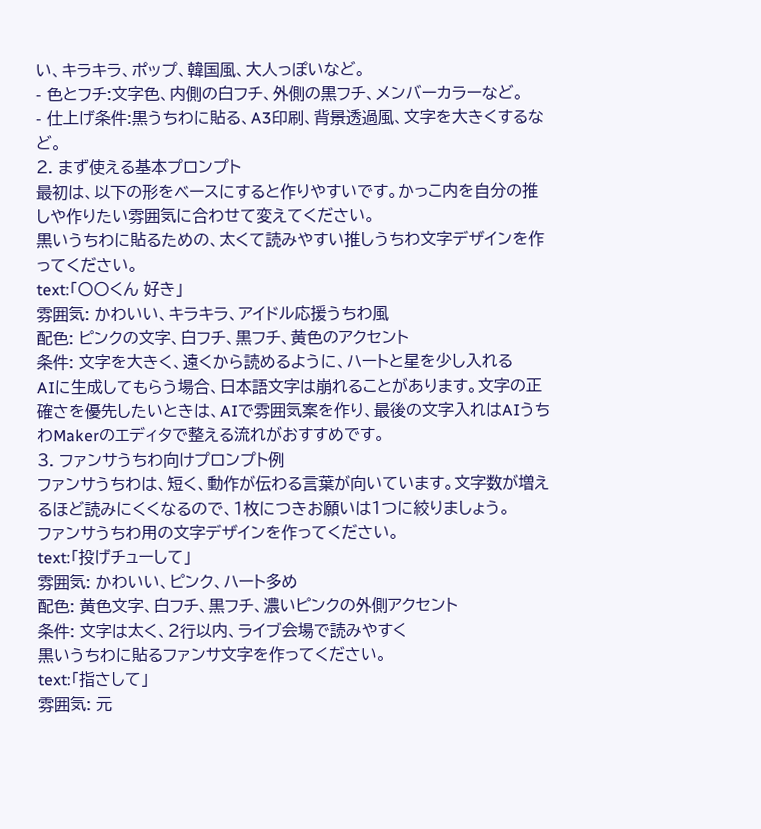い、キラキラ、ポップ、韓国風、大人っぽいなど。
- 色とフチ:文字色、内側の白フチ、外側の黒フチ、メンバーカラーなど。
- 仕上げ条件:黒うちわに貼る、A3印刷、背景透過風、文字を大きくするなど。
2. まず使える基本プロンプト
最初は、以下の形をベースにすると作りやすいです。かっこ内を自分の推しや作りたい雰囲気に合わせて変えてください。
黒いうちわに貼るための、太くて読みやすい推しうちわ文字デザインを作ってください。
text:「〇〇くん 好き」
雰囲気: かわいい、キラキラ、アイドル応援うちわ風
配色: ピンクの文字、白フチ、黒フチ、黄色のアクセント
条件: 文字を大きく、遠くから読めるように、ハートと星を少し入れる
AIに生成してもらう場合、日本語文字は崩れることがあります。文字の正確さを優先したいときは、AIで雰囲気案を作り、最後の文字入れはAIうちわMakerのエディタで整える流れがおすすめです。
3. ファンサうちわ向けプロンプト例
ファンサうちわは、短く、動作が伝わる言葉が向いています。文字数が増えるほど読みにくくなるので、1枚につきお願いは1つに絞りましょう。
ファンサうちわ用の文字デザインを作ってください。
text:「投げチューして」
雰囲気: かわいい、ピンク、ハート多め
配色: 黄色文字、白フチ、黒フチ、濃いピンクの外側アクセント
条件: 文字は太く、2行以内、ライブ会場で読みやすく
黒いうちわに貼るファンサ文字を作ってください。
text:「指さして」
雰囲気: 元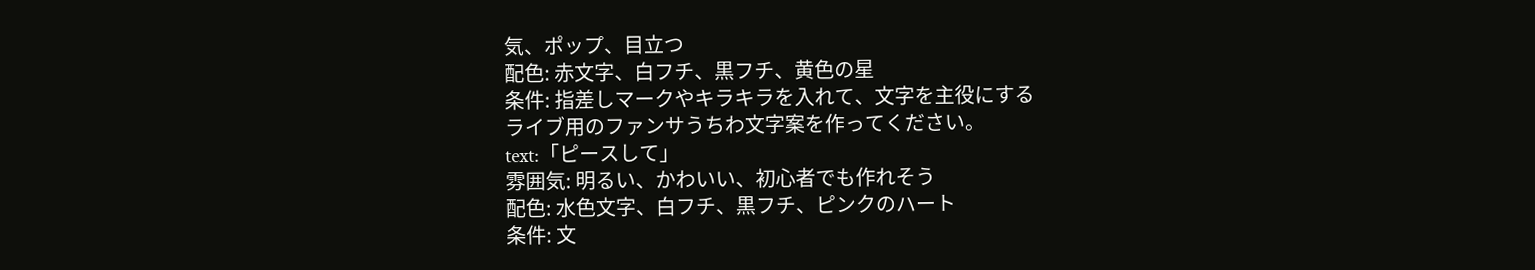気、ポップ、目立つ
配色: 赤文字、白フチ、黒フチ、黄色の星
条件: 指差しマークやキラキラを入れて、文字を主役にする
ライブ用のファンサうちわ文字案を作ってください。
text:「ピースして」
雰囲気: 明るい、かわいい、初心者でも作れそう
配色: 水色文字、白フチ、黒フチ、ピンクのハート
条件: 文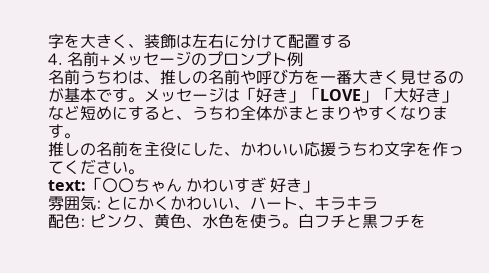字を大きく、装飾は左右に分けて配置する
4. 名前+メッセージのプロンプト例
名前うちわは、推しの名前や呼び方を一番大きく見せるのが基本です。メッセージは「好き」「LOVE」「大好き」など短めにすると、うちわ全体がまとまりやすくなります。
推しの名前を主役にした、かわいい応援うちわ文字を作ってください。
text:「〇〇ちゃん かわいすぎ 好き」
雰囲気: とにかくかわいい、ハート、キラキラ
配色: ピンク、黄色、水色を使う。白フチと黒フチを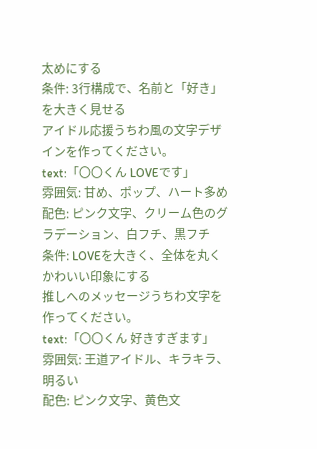太めにする
条件: 3行構成で、名前と「好き」を大きく見せる
アイドル応援うちわ風の文字デザインを作ってください。
text:「〇〇くん LOVEです」
雰囲気: 甘め、ポップ、ハート多め
配色: ピンク文字、クリーム色のグラデーション、白フチ、黒フチ
条件: LOVEを大きく、全体を丸くかわいい印象にする
推しへのメッセージうちわ文字を作ってください。
text:「〇〇くん 好きすぎます」
雰囲気: 王道アイドル、キラキラ、明るい
配色: ピンク文字、黄色文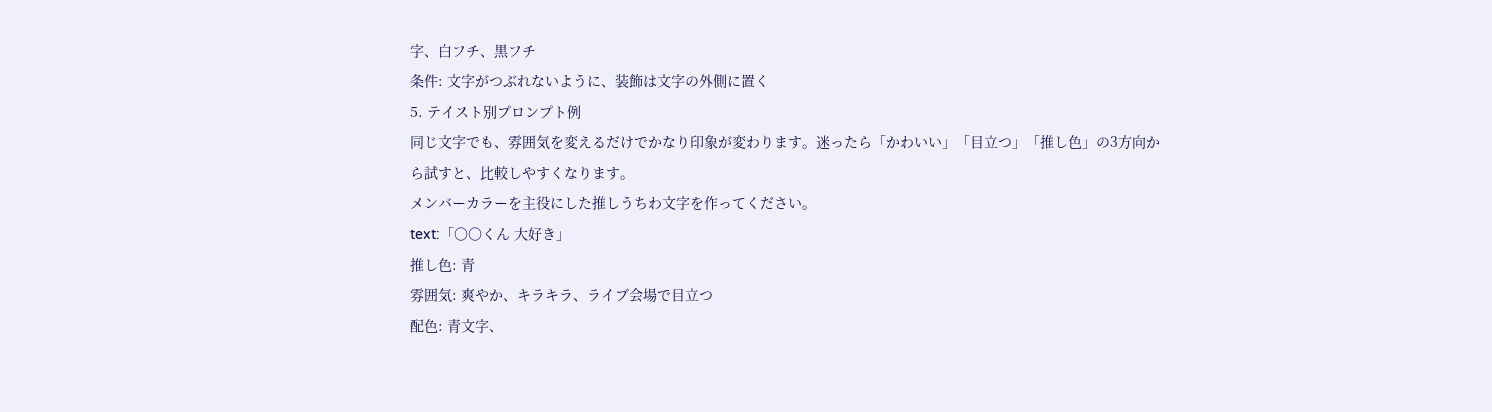字、白フチ、黒フチ
条件: 文字がつぶれないように、装飾は文字の外側に置く
5. テイスト別プロンプト例
同じ文字でも、雰囲気を変えるだけでかなり印象が変わります。迷ったら「かわいい」「目立つ」「推し色」の3方向から試すと、比較しやすくなります。
メンバーカラーを主役にした推しうちわ文字を作ってください。
text:「〇〇くん 大好き」
推し色: 青
雰囲気: 爽やか、キラキラ、ライブ会場で目立つ
配色: 青文字、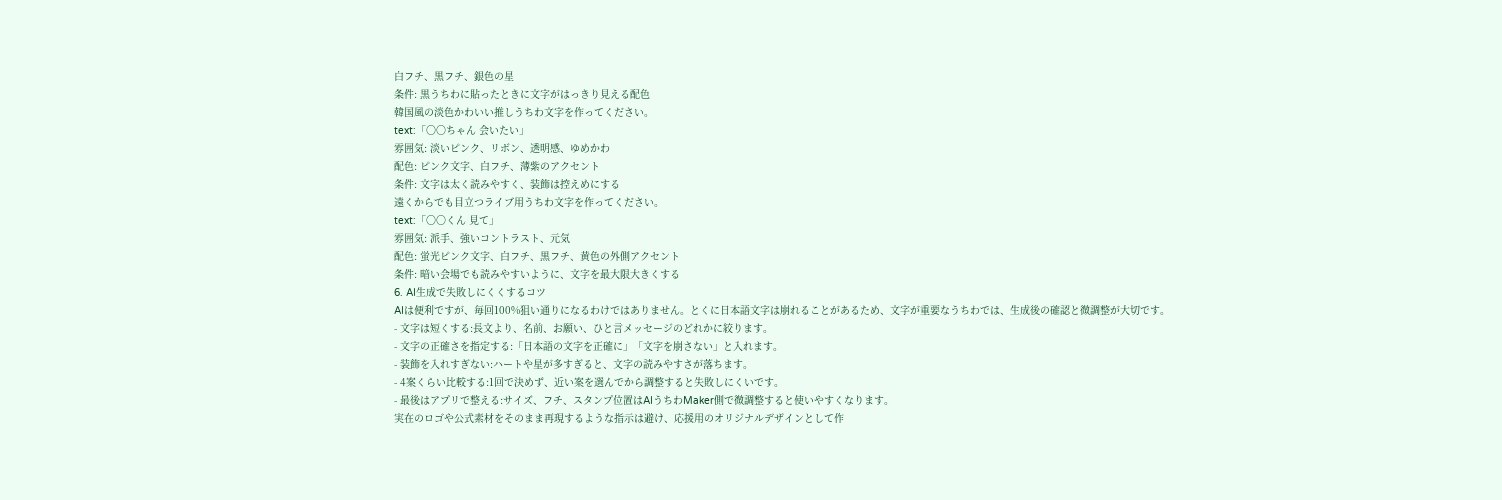白フチ、黒フチ、銀色の星
条件: 黒うちわに貼ったときに文字がはっきり見える配色
韓国風の淡色かわいい推しうちわ文字を作ってください。
text:「〇〇ちゃん 会いたい」
雰囲気: 淡いピンク、リボン、透明感、ゆめかわ
配色: ピンク文字、白フチ、薄紫のアクセント
条件: 文字は太く読みやすく、装飾は控えめにする
遠くからでも目立つライブ用うちわ文字を作ってください。
text:「〇〇くん 見て」
雰囲気: 派手、強いコントラスト、元気
配色: 蛍光ピンク文字、白フチ、黒フチ、黄色の外側アクセント
条件: 暗い会場でも読みやすいように、文字を最大限大きくする
6. AI生成で失敗しにくくするコツ
AIは便利ですが、毎回100%狙い通りになるわけではありません。とくに日本語文字は崩れることがあるため、文字が重要なうちわでは、生成後の確認と微調整が大切です。
- 文字は短くする:長文より、名前、お願い、ひと言メッセージのどれかに絞ります。
- 文字の正確さを指定する:「日本語の文字を正確に」「文字を崩さない」と入れます。
- 装飾を入れすぎない:ハートや星が多すぎると、文字の読みやすさが落ちます。
- 4案くらい比較する:1回で決めず、近い案を選んでから調整すると失敗しにくいです。
- 最後はアプリで整える:サイズ、フチ、スタンプ位置はAIうちわMaker側で微調整すると使いやすくなります。
実在のロゴや公式素材をそのまま再現するような指示は避け、応援用のオリジナルデザインとして作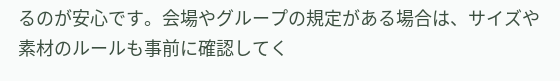るのが安心です。会場やグループの規定がある場合は、サイズや素材のルールも事前に確認してく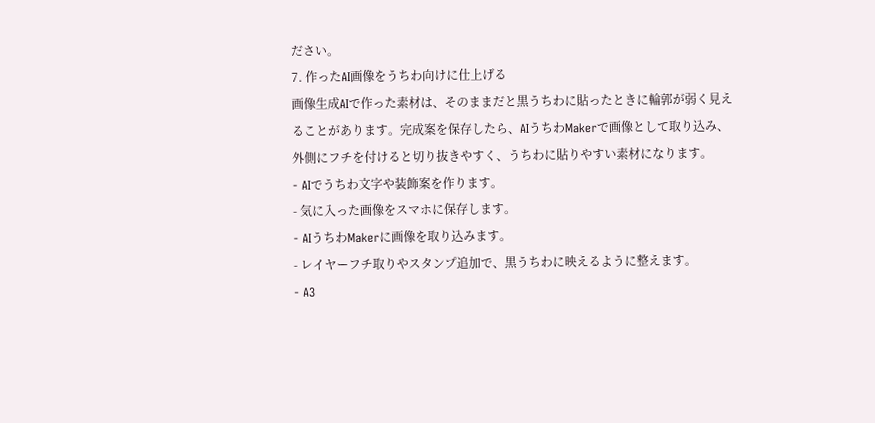ださい。
7. 作ったAI画像をうちわ向けに仕上げる
画像生成AIで作った素材は、そのままだと黒うちわに貼ったときに輪郭が弱く見えることがあります。完成案を保存したら、AIうちわMakerで画像として取り込み、外側にフチを付けると切り抜きやすく、うちわに貼りやすい素材になります。
- AIでうちわ文字や装飾案を作ります。
- 気に入った画像をスマホに保存します。
- AIうちわMakerに画像を取り込みます。
- レイヤーフチ取りやスタンプ追加で、黒うちわに映えるように整えます。
- A3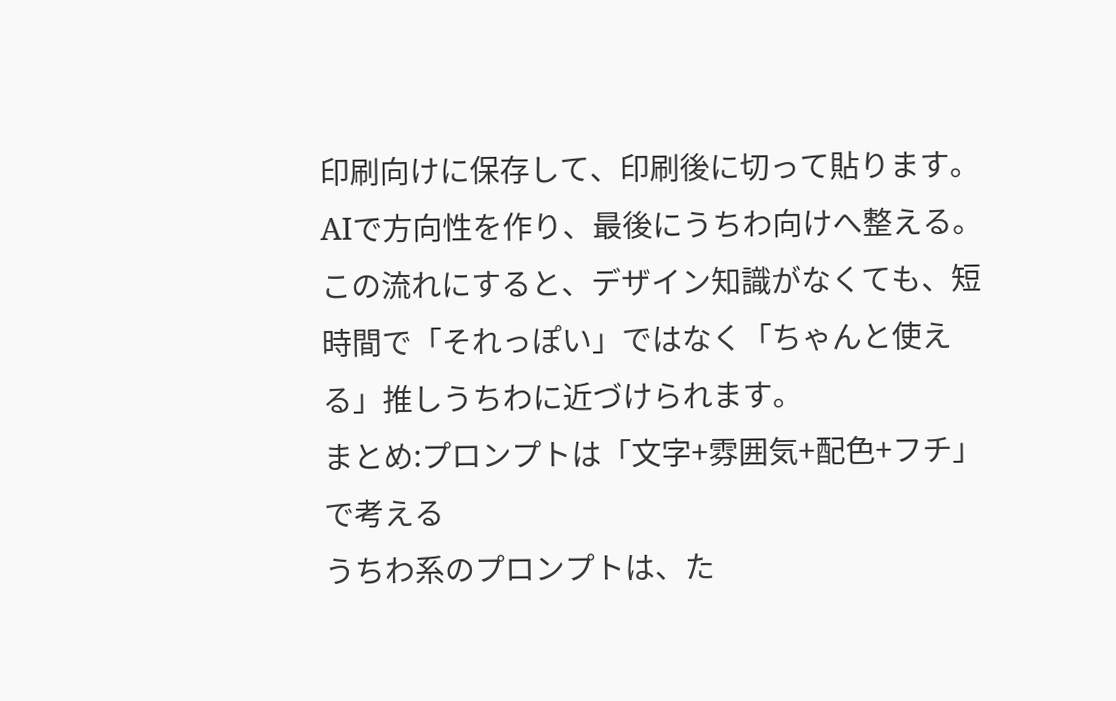印刷向けに保存して、印刷後に切って貼ります。
AIで方向性を作り、最後にうちわ向けへ整える。この流れにすると、デザイン知識がなくても、短時間で「それっぽい」ではなく「ちゃんと使える」推しうちわに近づけられます。
まとめ:プロンプトは「文字+雰囲気+配色+フチ」で考える
うちわ系のプロンプトは、た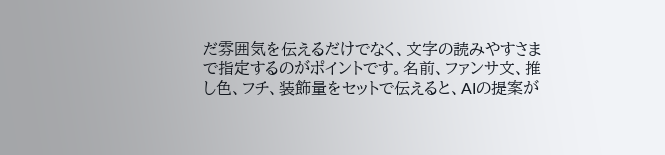だ雰囲気を伝えるだけでなく、文字の読みやすさまで指定するのがポイントです。名前、ファンサ文、推し色、フチ、装飾量をセットで伝えると、AIの提案が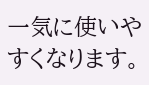一気に使いやすくなります。